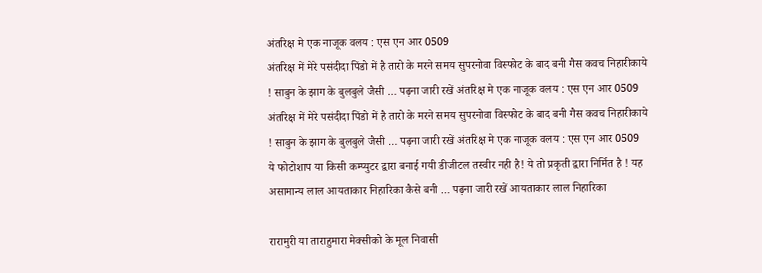अंतरिक्ष मे एक नाजूक वलय : एस एन आर 0509
अंतरिक्ष में मेरे पसंदीदा पिंडो में है तारो के मरने समय सुपरनोवा विस्फोट के बाद बनी गैस कवच निहारीकाये ! साबुन के झाग के बुलबुले जैसी … पढ़ना जारी रखें अंतरिक्ष मे एक नाजूक वलय : एस एन आर 0509
अंतरिक्ष में मेरे पसंदीदा पिंडो में है तारो के मरने समय सुपरनोवा विस्फोट के बाद बनी गैस कवच निहारीकाये ! साबुन के झाग के बुलबुले जैसी … पढ़ना जारी रखें अंतरिक्ष मे एक नाजूक वलय : एस एन आर 0509
ये फोटोशाप या किसी कम्प्युटर द्वारा बनाई गयी डीजीटल तस्वीर नही है! ये तो प्रकृती द्वारा निर्मित है ! यह असामान्य लाल आयताकार निहारिका कैसे बनी … पढ़ना जारी रखें आयताकार लाल निहारिका

रारामुरी या ताराहुमारा मेक्सीको के मूल निवासी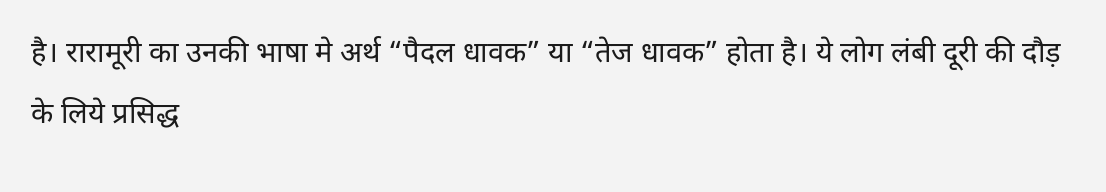है। रारामूरी का उनकी भाषा मे अर्थ “पैदल धावक” या “तेज धावक” होता है। ये लोग लंबी दूरी की दौड़ के लिये प्रसिद्ध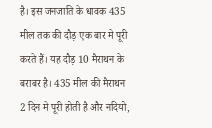है। इस जनजाति के धावक 435 मील तक की दौड़ एक बार मे पूरी करते हैं। यह दौड़ 10 मैराथन के बराबर है। 435 मील की मैराथन 2 दिन मे पूरी होती है और नदियो,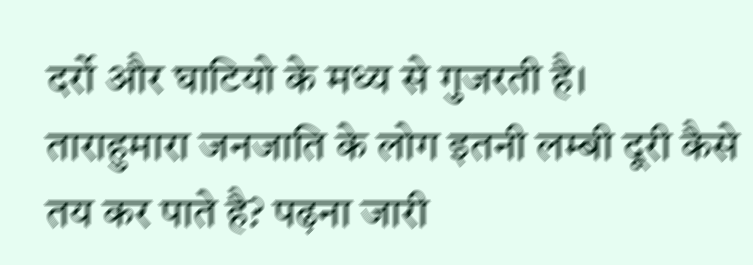दर्रो और घाटियो के मध्य से गुजरती है।
ताराहुमारा जनजाति के लोग इतनी लम्बी दूरी कैसे तय कर पाते है? पढ़ना जारी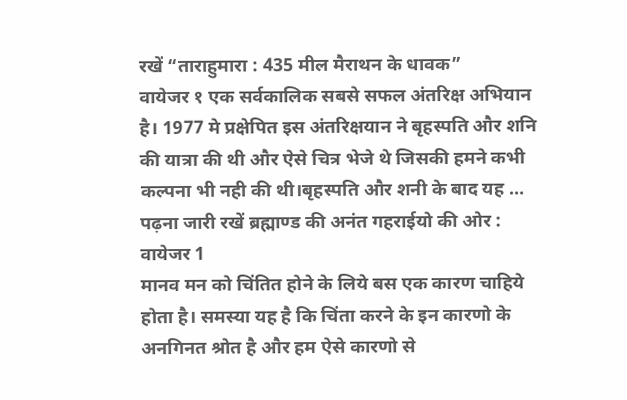रखें “ताराहुमारा : 435 मील मैराथन के धावक”
वायेजर १ एक सर्वकालिक सबसे सफल अंतरिक्ष अभियान है। 1977 मे प्रक्षेपित इस अंतरिक्षयान ने बृहस्पति और शनि की यात्रा की थी और ऐसे चित्र भेजे थे जिसकी हमने कभी कल्पना भी नही की थी।बृहस्पति और शनी के बाद यह … पढ़ना जारी रखें ब्रह्माण्ड की अनंत गहराईयो की ओर : वायेजर 1
मानव मन को चिंतित होने के लिये बस एक कारण चाहिये होता है। समस्या यह है कि चिंता करने के इन कारणो के अनगिनत श्रोत है और हम ऐसे कारणो से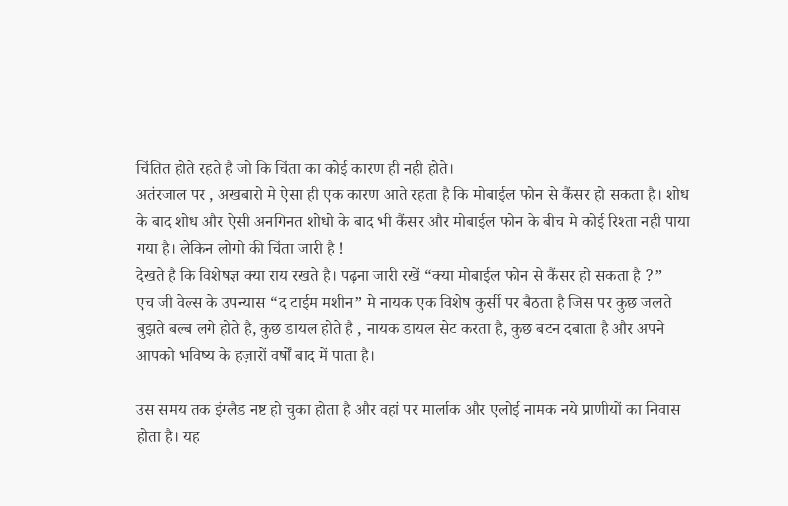चिंतित होते रहते है जो कि चिंता का कोई कारण ही नही होते।
अतंरजाल पर , अखबारो मे ऐसा ही एक कारण आते रहता है कि मोबाईल फोन से कैंसर हो सकता है। शोध के बाद शोध और ऐसी अनगिनत शोधो के बाद भी कैंसर और मोबाईल फोन के बीच मे कोई रिश्ता नही पाया गया है। लेकिन लोगो की चिंता जारी है !
देखते है कि विशेषज्ञ क्या राय रखते है। पढ़ना जारी रखें “क्या मोबाईल फोन से कैंसर हो सकता है ?”
एच जी वेल्स के उपन्यास “द टाईम मशीन” मे नायक एक विशेष कुर्सी पर बैठता है जिस पर कुछ जलते बुझते बल्ब लगे होते है, कुछ डायल होते है , नायक डायल सेट करता है, कुछ बटन दबाता है और अपने आपको भविष्य के हज़ारों वर्षों बाद में पाता है।

उस समय तक इंग्लैड नष्ट हो चुका होता है और वहां पर मार्लाक और एलोई नामक नये प्राणीयों का निवास होता है। यह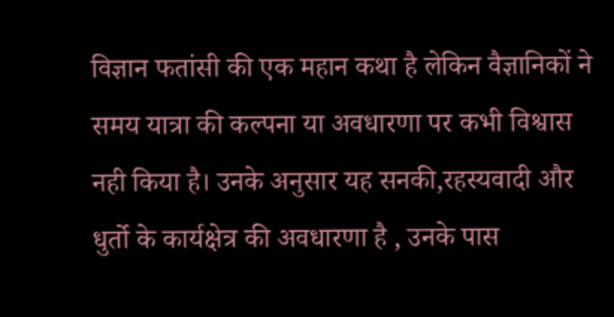विज्ञान फतांसी की एक महान कथा है लेकिन वैज्ञानिकों ने समय यात्रा की कल्पना या अवधारणा पर कभी विश्वास नही किया है। उनके अनुसार यह सनकी,रहस्यवादी और धुर्तो के कार्यक्षेत्र की अवधारणा है , उनके पास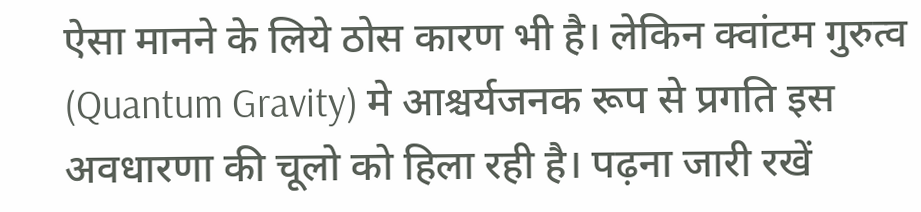ऐसा मानने के लिये ठोस कारण भी है। लेकिन क्वांटम गुरुत्व (Quantum Gravity) मे आश्चर्यजनक रूप से प्रगति इस अवधारणा की चूलो को हिला रही है। पढ़ना जारी रखें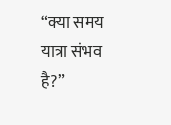“क्या समय यात्रा संभव है?”